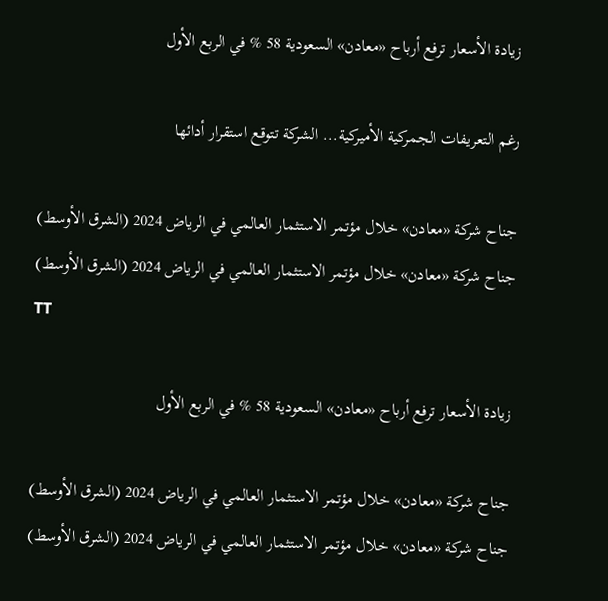زيادة الأسعار ترفع أرباح «معادن» السعودية 58 % في الربع الأول

رغم التعريفات الجمركية الأميركية... الشركة تتوقع استقرار أدائها

جناح شركة «معادن» خلال مؤتمر الاستثمار العالمي في الرياض 2024 (الشرق الأوسط)
جناح شركة «معادن» خلال مؤتمر الاستثمار العالمي في الرياض 2024 (الشرق الأوسط)
TT

زيادة الأسعار ترفع أرباح «معادن» السعودية 58 % في الربع الأول

جناح شركة «معادن» خلال مؤتمر الاستثمار العالمي في الرياض 2024 (الشرق الأوسط)
جناح شركة «معادن» خلال مؤتمر الاستثمار العالمي في الرياض 2024 (الشرق الأوسط)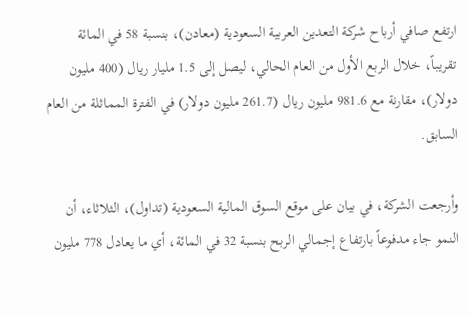ارتفع صافي أرباح شركة التعدين العربية السعودية (معادن)، بنسبة 58 في المائة تقريباً، خلال الربع الأول من العام الحالي، ليصل إلى 1.5 مليار ريال (400 مليون دولار)، مقارنة مع 981.6 مليون ريال (261.7 مليون دولار) في الفترة المماثلة من العام السابق.

وأرجعت الشركة، في بيان على موقع السوق المالية السعودية (تداول)، الثلاثاء، أن النمو جاء مدفوعاً بارتفاع إجمالي الربح بنسبة 32 في المائة، أي ما يعادل 778 مليون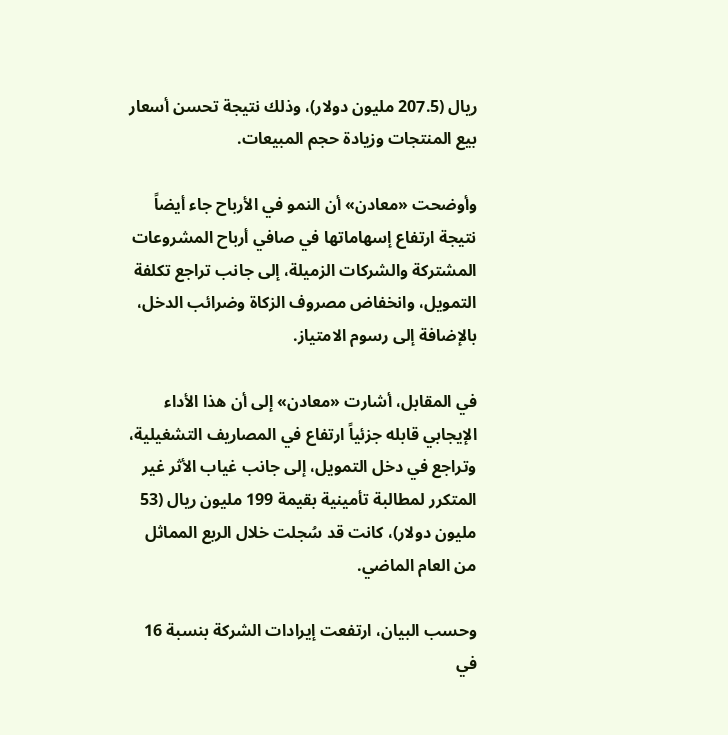ريال (207.5 مليون دولار)، وذلك نتيجة تحسن أسعار بيع المنتجات وزيادة حجم المبيعات.

وأوضحت «معادن» أن النمو في الأرباح جاء أيضاً نتيجة ارتفاع إسهاماتها في صافي أرباح المشروعات المشتركة والشركات الزميلة، إلى جانب تراجع تكلفة التمويل، وانخفاض مصروف الزكاة وضرائب الدخل، بالإضافة إلى رسوم الامتياز.

في المقابل، أشارت «معادن» إلى أن هذا الأداء الإيجابي قابله جزئياً ارتفاع في المصاريف التشغيلية، وتراجع في دخل التمويل، إلى جانب غياب الأثر غير المتكرر لمطالبة تأمينية بقيمة 199 مليون ريال (53 مليون دولار)، كانت قد سُجلت خلال الربع المماثل من العام الماضي.

وحسب البيان، ارتفعت إيرادات الشركة بنسبة 16 في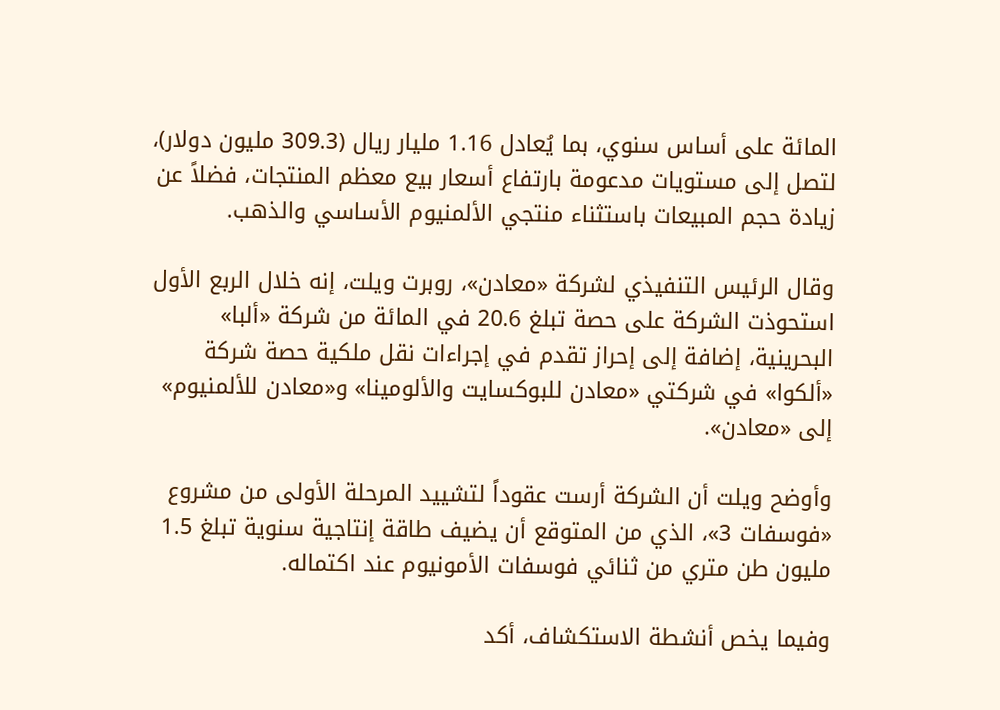المائة على أساس سنوي، بما يُعادل 1.16 مليار ريال (309.3 مليون دولار)، لتصل إلى مستويات مدعومة بارتفاع أسعار بيع معظم المنتجات، فضلاً عن زيادة حجم المبيعات باستثناء منتجي الألمنيوم الأساسي والذهب.

وقال الرئيس التنفيذي لشركة «معادن»، روبرت ويلت، إنه خلال الربع الأول استحوذت الشركة على حصة تبلغ 20.6 في المائة من شركة «ألبا» البحرينية، إضافة إلى إحراز تقدم في إجراءات نقل ملكية حصة شركة «ألكوا» في شركتي «معادن للبوكسايت والألومينا» و«معادن للألمنيوم» إلى «معادن».

وأوضح ويلت أن الشركة أرست عقوداً لتشييد المرحلة الأولى من مشروع «فوسفات 3»، الذي من المتوقع أن يضيف طاقة إنتاجية سنوية تبلغ 1.5 مليون طن متري من ثنائي فوسفات الأمونيوم عند اكتماله.

وفيما يخص أنشطة الاستكشاف، أكد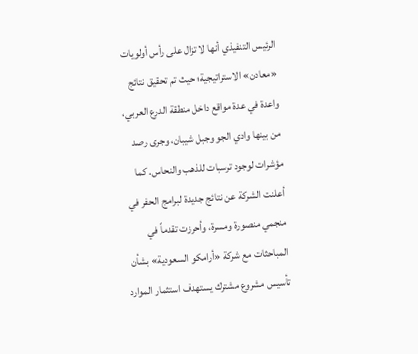الرئيس التنفيذي أنها لا تزال على رأس أولويات «معادن» الاستراتيجية؛ حيث تم تحقيق نتائج واعدة في عدة مواقع داخل منطقة الدرع العربي، من بينها وادي الجو وجبل شيبان، وجرى رصد مؤشرات لوجود ترسبات للذهب والنحاس. كما أعلنت الشركة عن نتائج جديدة لبرامج الحفر في منجمي منصورة ومسرة، وأحرزت تقدماً في المباحثات مع شركة «أرامكو السعودية» بشأن تأسيس مشروع مشترك يستهدف استثمار الموارد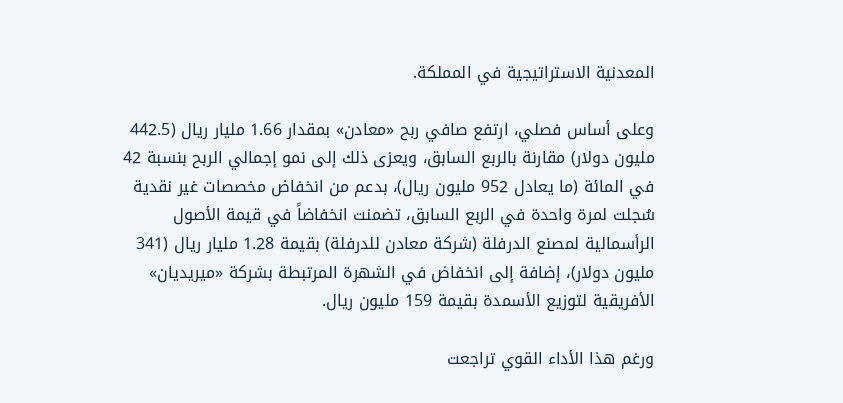المعدنية الاستراتيجية في المملكة.

وعلى أساس فصلي، ارتفع صافي ربح «معادن» بمقدار 1.66 مليار ريال (442.5 مليون دولار) مقارنة بالربع السابق، ويعزى ذلك إلى نمو إجمالي الربح بنسبة 42 في المائة (ما يعادل 952 مليون ريال)، بدعم من انخفاض مخصصات غير نقدية سُجلت لمرة واحدة في الربع السابق، تضمنت انخفاضاً في قيمة الأصول الرأسمالية لمصنع الدرفلة (شركة معادن للدرفلة) بقيمة 1.28 مليار ريال (341 مليون دولار)، إضافة إلى انخفاض في الشهرة المرتبطة بشركة «ميريديان» الأفريقية لتوزيع الأسمدة بقيمة 159 مليون ريال.

ورغم هذا الأداء القوي تراجعت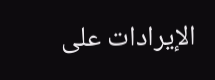الإيرادات على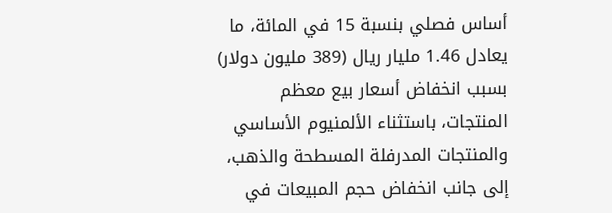أساس فصلي بنسبة 15 في المائة، ما يعادل 1.46 مليار ريال (389 مليون دولار) بسبب انخفاض أسعار بيع معظم المنتجات، باستثناء الألمنيوم الأساسي والمنتجات المدرفلة المسطحة والذهب، إلى جانب انخفاض حجم المبيعات في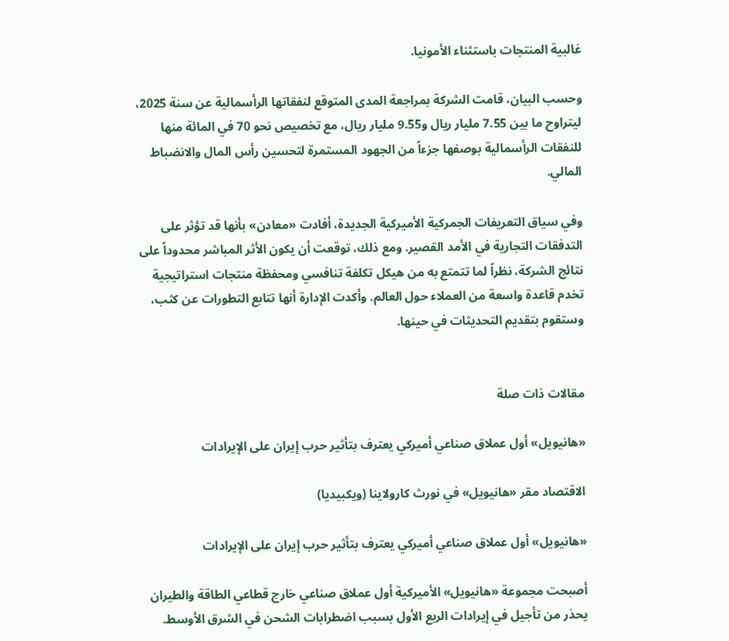غالبية المنتجات باستثناء الأمونيا.

وحسب البيان، قامت الشركة بمراجعة المدى المتوقع لنفقاتها الرأسمالية عن سنة 2025، ليتراوح ما بين 7.55 مليار ريال و9.55 مليار ريال، مع تخصيص نحو 70 في المائة منها للنفقات الرأسمالية بوصفها جزءاً من الجهود المستمرة لتحسين رأس المال والانضباط المالي.

وفي سياق التعريفات الجمركية الأميركية الجديدة، أفادت «معادن» بأنها قد تؤثر على التدفقات التجارية في الأمد القصير. ومع ذلك، توقعت أن يكون الأثر المباشر محدوداً على نتائج الشركة، نظراً لما تتمتع به من هيكل تكلفة تنافسي ومحفظة منتجات استراتيجية تخدم قاعدة واسعة من العملاء حول العالم. وأكدت الإدارة أنها تتابع التطورات عن كثب، وستقوم بتقديم التحديثات في حينها.


مقالات ذات صلة

«هانيويل» أول عملاق صناعي أميركي يعترف بتأثير حرب إيران على الإيرادات

الاقتصاد مقر «هانيويل» في نورث كارولاينا (ويكبيديا)

«هانيويل» أول عملاق صناعي أميركي يعترف بتأثير حرب إيران على الإيرادات

أصبحت مجموعة «هانيويل» الأميركية أول عملاق صناعي خارج قطاعي الطاقة والطيران يحذر من تأجيل في إيرادات الربع الأول بسبب اضطرابات الشحن في الشرق الأوسط.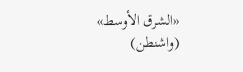«الشرق الأوسط» (واشنطن)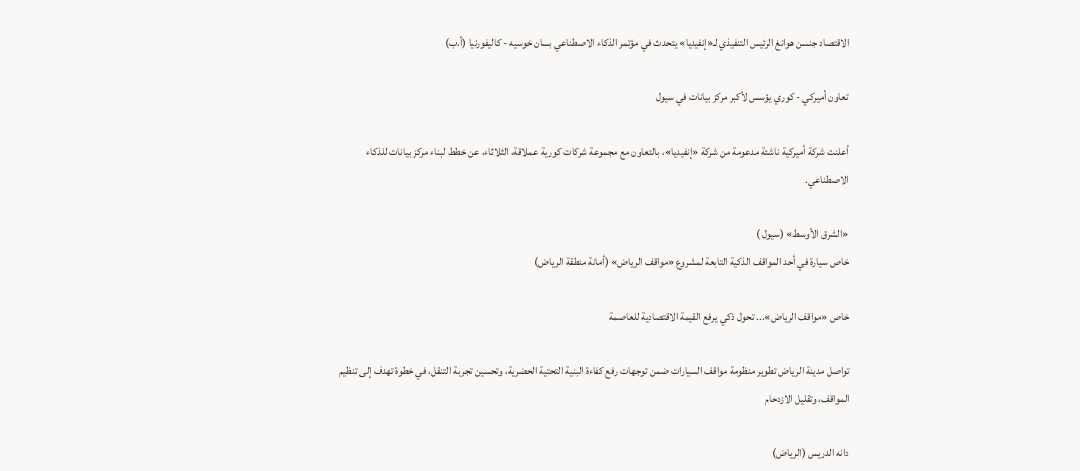الاقتصاد جنسن هوانغ الرئيس التنفيذي لـ«إنفيديا» يتحدث في مؤتمر الذكاء الاصطناعي بسان خوسيه - كاليفورنيا (أ.ب)

تعاون أميركي - كوري يؤسس لأكبر مركز بيانات في سيول

أعلنت شركة أميركية ناشئة مدعومة من شركة «إنفيديا»، بالتعاون مع مجموعة شركات كورية عملاقة، الثلاثاء، عن خطط لبناء مركز بيانات للذكاء الاصطناعي.

«الشرق الأوسط» (سيول )
خاص سيارة في أحد المواقف الذكية التابعة لمشروع «مواقف الرياض» (أمانة منطقة الرياض)

خاص «مواقف الرياض»... تحول ذكي يرفع القيمة الاقتصادية للعاصمة

تواصل مدينة الرياض تطوير منظومة مواقف السيارات ضمن توجهات رفع كفاءة البنية التحتية الحضرية، وتحسين تجربة التنقل، في خطوة تهدف إلى تنظيم المواقف، وتقليل الازدحام

دانه الدريس (الرياض)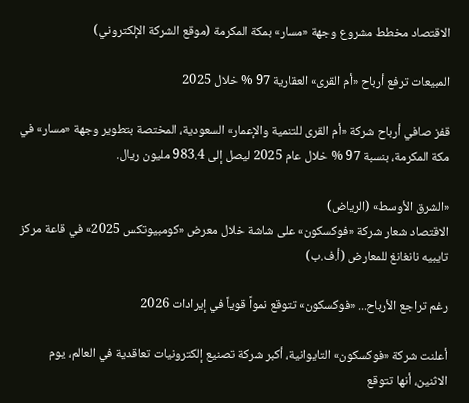الاقتصاد مخطط مشروع وجهة «مسار» بمكة المكرمة (موقع الشركة الإلكتروني)

المبيعات ترفع أرباح «أم القرى» العقارية 97 % خلال 2025

قفز صافي أرباح شركة «أم القرى للتنمية والإعمار» السعودية، المختصة بتطوير وجهة «مسار» في مكة المكرمة، بنسبة 97 % خلال عام 2025 ليصل إلى 983.4 مليون ريال.

«الشرق الأوسط» (الرياض)
الاقتصاد شعار شركة «فوكسكون» على شاشة خلال معرض «كومبيوتكس 2025» في قاعة مركز تايبيه نانغانغ للمعارض (أ.ف.ب)

رغم تراجع الأرباح... «فوكسكون» تتوقع نمواً قوياً في إيرادات 2026

أعلنت شركة «فوكسكون» التايوانية، أكبر شركة تصنيع إلكترونيات تعاقدية في العالم، يوم الاثنين، أنها تتوقع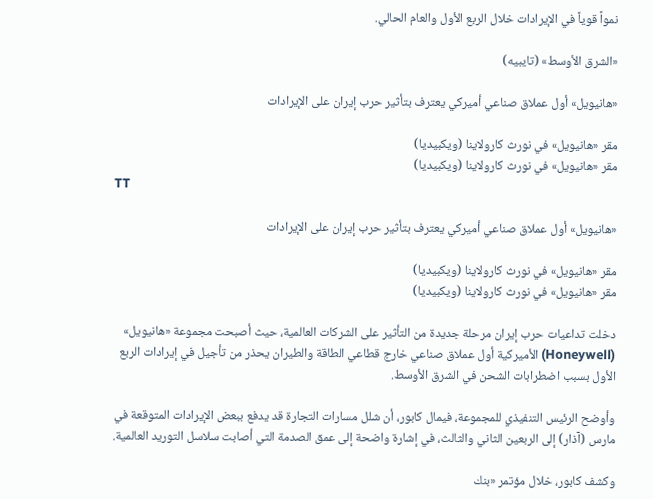نمواً قوياً في الإيرادات خلال الربع الأول والعام الحالي.

«الشرق الأوسط» (تايبيه)

«هانيويل» أول عملاق صناعي أميركي يعترف بتأثير حرب إيران على الإيرادات

مقر «هانيويل» في نورث كارولاينا (ويكبيديا)
مقر «هانيويل» في نورث كارولاينا (ويكبيديا)
TT

«هانيويل» أول عملاق صناعي أميركي يعترف بتأثير حرب إيران على الإيرادات

مقر «هانيويل» في نورث كارولاينا (ويكبيديا)
مقر «هانيويل» في نورث كارولاينا (ويكبيديا)

دخلت تداعيات حرب إيران مرحلة جديدة من التأثير على الشركات العالمية، حيث أصبحت مجموعة «هانيويل» (Honeywell) الأميركية أول عملاق صناعي خارج قطاعي الطاقة والطيران يحذر من تأجيل في إيرادات الربع الأول بسبب اضطرابات الشحن في الشرق الأوسط.

وأوضح الرئيس التنفيذي للمجموعة، فيمال كابور، أن شلل مسارات التجارة قد يدفع ببعض الإيرادات المتوقعة في مارس (آذار) إلى الربعين الثاني والثالث، في إشارة واضحة إلى عمق الصدمة التي أصابت سلاسل التوريد العالمية.

وكشف كابور، خلال مؤتمر «بنك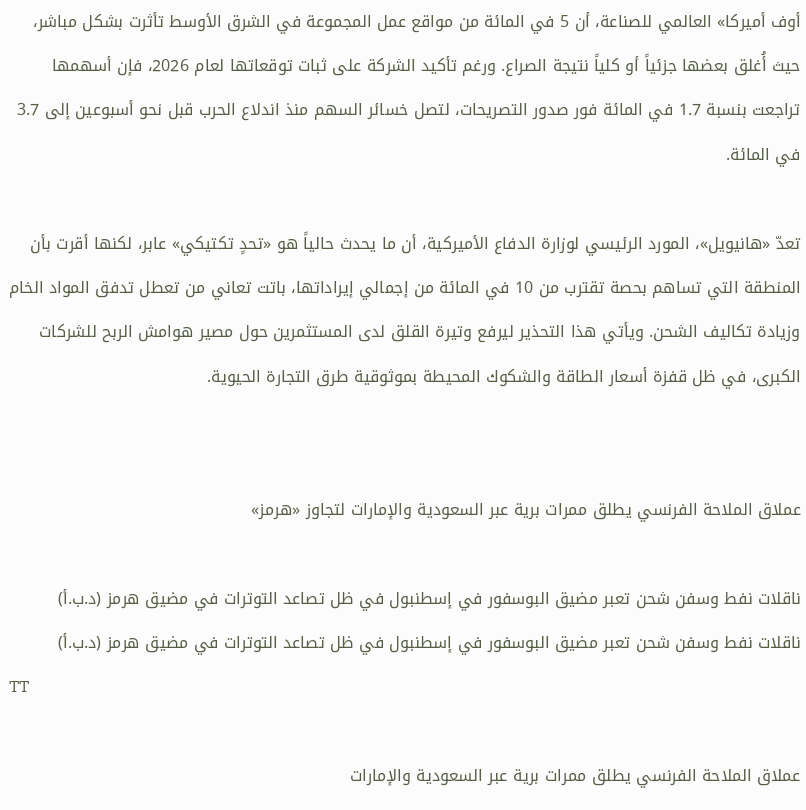أوف أميركا» العالمي للصناعة، أن 5 في المائة من مواقع عمل المجموعة في الشرق الأوسط تأثرت بشكل مباشر، حيث أُغلق بعضها جزئياً أو كلياً نتيجة الصراع. ورغم تأكيد الشركة على ثبات توقعاتها لعام 2026، فإن أسهمها تراجعت بنسبة 1.7 في المائة فور صدور التصريحات، لتصل خسائر السهم منذ اندلاع الحرب قبل نحو أسبوعين إلى 3.7 في المائة.

تعدّ «هانيويل»، المورد الرئيسي لوزارة الدفاع الأميركية، أن ما يحدث حالياً هو «تحدٍ تكتيكي» عابر، لكنها أقرت بأن المنطقة التي تساهم بحصة تقترب من 10 في المائة من إجمالي إيراداتها، باتت تعاني من تعطل تدفق المواد الخام وزيادة تكاليف الشحن. ويأتي هذا التحذير ليرفع وتيرة القلق لدى المستثمرين حول مصير هوامش الربح للشركات الكبرى، في ظل قفزة أسعار الطاقة والشكوك المحيطة بموثوقية طرق التجارة الحيوية.


عملاق الملاحة الفرنسي يطلق ممرات برية عبر السعودية والإمارات لتجاوز «هرمز»

ناقلات نفط وسفن شحن تعبر مضيق البوسفور في إسطنبول في ظل تصاعد التوترات في مضيق هرمز (د.ب.أ)
ناقلات نفط وسفن شحن تعبر مضيق البوسفور في إسطنبول في ظل تصاعد التوترات في مضيق هرمز (د.ب.أ)
TT

عملاق الملاحة الفرنسي يطلق ممرات برية عبر السعودية والإمارات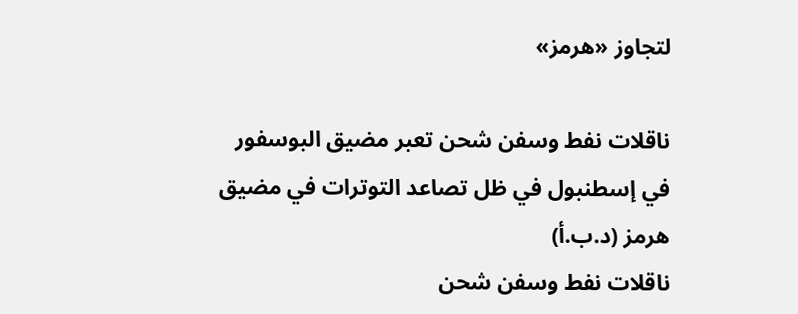لتجاوز «هرمز»

ناقلات نفط وسفن شحن تعبر مضيق البوسفور في إسطنبول في ظل تصاعد التوترات في مضيق هرمز (د.ب.أ)
ناقلات نفط وسفن شحن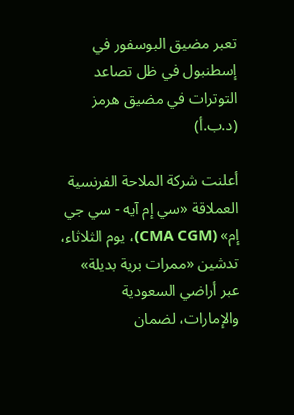تعبر مضيق البوسفور في إسطنبول في ظل تصاعد التوترات في مضيق هرمز (د.ب.أ)

أعلنت شركة الملاحة الفرنسية العملاقة «سي إم آيه - سي جي إم» (CMA CGM)، يوم الثلاثاء، تدشين «ممرات برية بديلة» عبر أراضي السعودية والإمارات، لضمان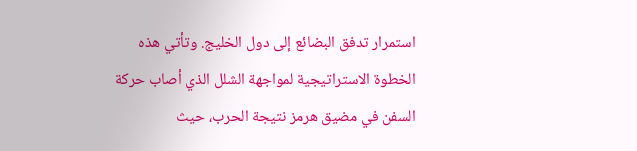استمرار تدفق البضائع إلى دول الخليج. وتأتي هذه الخطوة الاستراتيجية لمواجهة الشلل الذي أصاب حركة السفن في مضيق هرمز نتيجة الحرب، حيث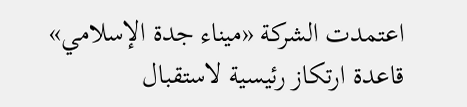اعتمدت الشركة «ميناء جدة الإسلامي» قاعدة ارتكاز رئيسية لاستقبال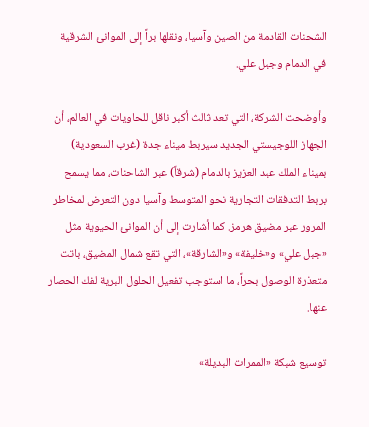الشحنات القادمة من الصين وآسيا، ونقلها براً إلى الموانئ الشرقية في الدمام وجبل علي.

وأوضحت الشركة، التي تعد ثالث أكبر ناقل للحاويات في العالم، أن الجهاز اللوجيستي الجديد سيربط ميناء جدة (غرب السعودية) بميناء الملك عبد العزيز بالدمام (شرقاً) عبر الشاحنات، مما يسمح بربط التدفقات التجارية نحو المتوسط وآسيا دون التعرض لمخاطر المرور عبر مضيق هرمز. كما أشارت إلى أن الموانئ الحيوية مثل «جبل علي» و«خليفة» و«الشارقة»، التي تقع شمال المضيق، باتت متعذرة الوصول بحراً، ما استوجب تفعيل الحلول البرية لفك الحصار عنها.

توسيع شبكة «الممرات البديلة»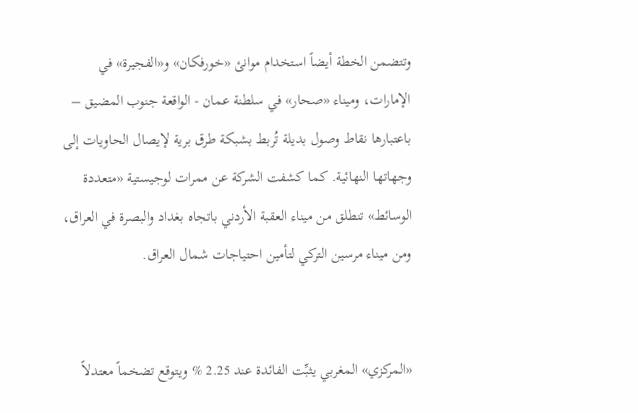وتتضمن الخطة أيضاً استخدام موانئ «خورفكان» و«الفجيرة» في الإمارات، وميناء «صحار» في سلطنة عمان - الواقعة جنوب المضيق – باعتبارها نقاط وصول بديلة تُربط بشبكة طرق برية لإيصال الحاويات إلى وجهاتها النهائية. كما كشفت الشركة عن ممرات لوجيستية «متعددة الوسائط» تنطلق من ميناء العقبة الأردني باتجاه بغداد والبصرة في العراق، ومن ميناء مرسين التركي لتأمين احتياجات شمال العراق.


«المركزي» المغربي يثبِّت الفائدة عند 2.25 % ويتوقع تضخماً معتدلاً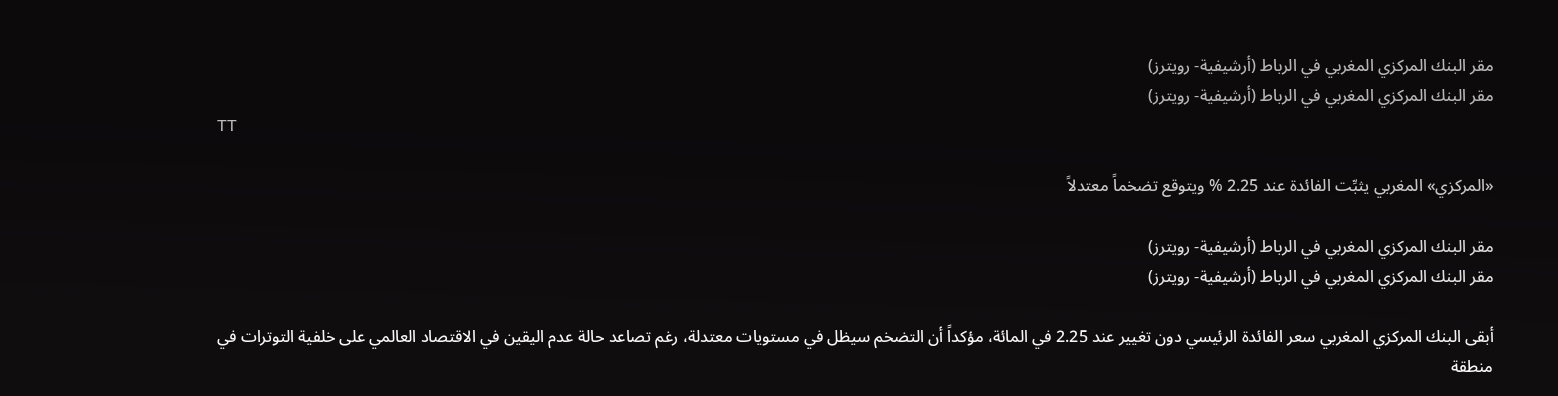مقر البنك المركزي المغربي في الرباط (أرشيفية- رويترز)
مقر البنك المركزي المغربي في الرباط (أرشيفية- رويترز)
TT

«المركزي» المغربي يثبِّت الفائدة عند 2.25 % ويتوقع تضخماً معتدلاً

مقر البنك المركزي المغربي في الرباط (أرشيفية- رويترز)
مقر البنك المركزي المغربي في الرباط (أرشيفية- رويترز)

أبقى البنك المركزي المغربي سعر الفائدة الرئيسي دون تغيير عند 2.25 في المائة، مؤكداً أن التضخم سيظل في مستويات معتدلة، رغم تصاعد حالة عدم اليقين في الاقتصاد العالمي على خلفية التوترات في منطقة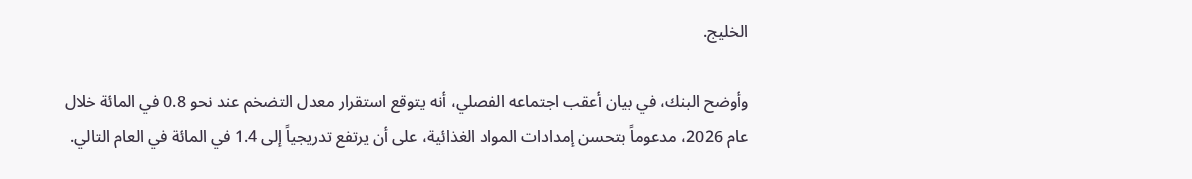الخليج.

وأوضح البنك، في بيان أعقب اجتماعه الفصلي، أنه يتوقع استقرار معدل التضخم عند نحو 0.8 في المائة خلال عام 2026، مدعوماً بتحسن إمدادات المواد الغذائية، على أن يرتفع تدريجياً إلى 1.4 في المائة في العام التالي.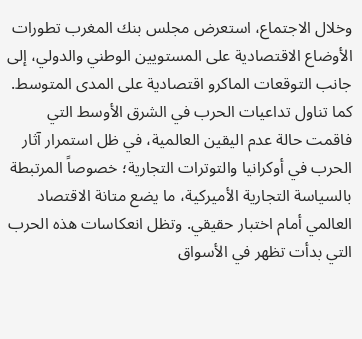وخلال الاجتماع، استعرض مجلس بنك المغرب تطورات الأوضاع الاقتصادية على المستويين الوطني والدولي، إلى جانب التوقعات الماكرو اقتصادية على المدى المتوسط. كما تناول تداعيات الحرب في الشرق الأوسط التي فاقمت حالة عدم اليقين العالمية، في ظل استمرار آثار الحرب في أوكرانيا والتوترات التجارية؛ خصوصاً المرتبطة بالسياسة التجارية الأميركية، ما يضع متانة الاقتصاد العالمي أمام اختبار حقيقي. وتظل انعكاسات هذه الحرب التي بدأت تظهر في الأسواق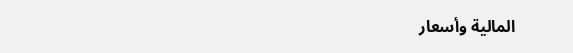المالية وأسعار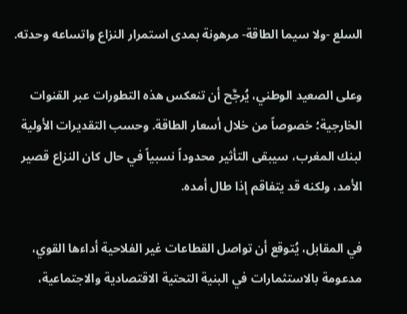السلع -ولا سيما الطاقة- مرهونة بمدى استمرار النزاع واتساعه وحدته.

وعلى الصعيد الوطني، يُرجَّح أن تنعكس هذه التطورات عبر القنوات الخارجية؛ خصوصاً من خلال أسعار الطاقة. وحسب التقديرات الأولية لبنك المغرب، سيبقى التأثير محدوداً نسبياً في حال كان النزاع قصير الأمد، ولكنه قد يتفاقم إذا طال أمده.

في المقابل، يُتوقع أن تواصل القطاعات غير الفلاحية أداءها القوي، مدعومة بالاستثمارات في البنية التحتية الاقتصادية والاجتماعية،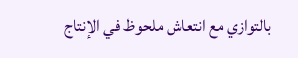بالتوازي مع انتعاش ملحوظ في الإنتاج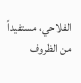الفلاحي، مستفيداً من الظروف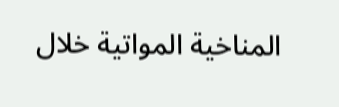المناخية المواتية خلال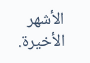الأشهر الأخيرة.